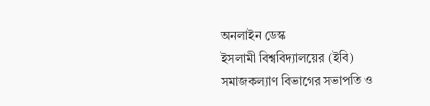অনলাইন ডেস্ক
ইসলামী বিশ্ববিদ্যালয়ের (ইবি) সমাজকল্যাণ বিভাগের সভাপতি ও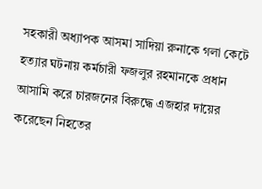সহকারী অধ্যাপক আসমা সাদিয়া রুনাকে গলা কেটে হত্যার ঘটনায় কর্মচারী ফজলুর রহমানকে প্রধান আসামি করে চারজনের বিরুদ্ধে এজহার দায়ের করেছেন নিহতের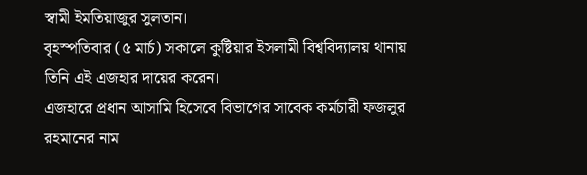স্বামী ইমতিয়াজুর সুলতান।
বৃহস্পতিবার (৫ মার্চ) সকালে কুষ্টিয়ার ইসলামী বিশ্ববিদ্যালয় থানায় তিনি এই এজহার দায়ের করেন।
এজহারে প্রধান আসামি হিসেবে বিভাগের সাবেক কর্মচারী ফজলুর রহমানের নাম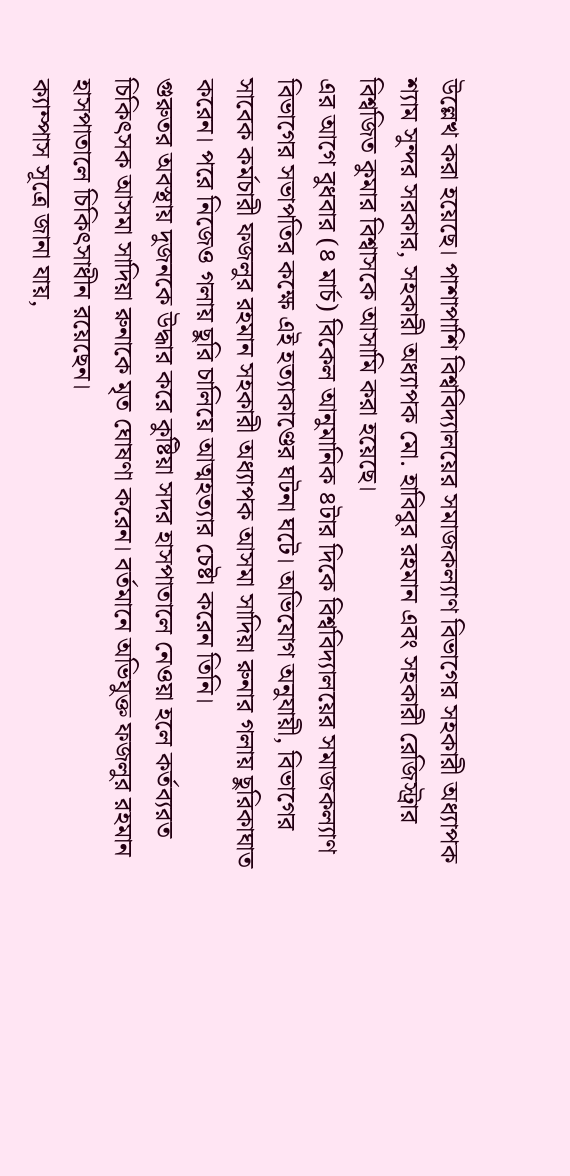উল্লেখ করা হয়েছে। পাশাপাশি বিশ্ববিদ্যালয়ের সমাজকল্যাণ বিভাগের সহকারী অধ্যাপক শ্যাম সুন্দর সরকার, সহকারী অধ্যাপক মো. হাবিবুর রহমান এবং সহকারী রেজিস্ট্রার বিশ্বজিত কুমার বিশ্বাসকে আসামি করা হয়েছে।
এর আগে বুধবার (৪ মার্চ) বিকেল আনুমানিক ৪টার দিকে বিশ্ববিদ্যালয়ের সমাজকল্যাণ বিভাগের সভাপতির কক্ষে এই হত্যাকাণ্ডের ঘটনা ঘটে। অভিযোগ অনুযায়ী, বিভাগের সাবেক কর্মচারী ফজলুর রহমান সহকারী অধ্যাপক আসমা সাদিয়া রুনার গলায় ছুরিকাঘাত করেন। পরে নিজেও গলায় ছুরি চালিয়ে আত্মহত্যার চেষ্টা করেন তিনি।
গুরুতর অবস্থায় দুজনকে উদ্ধার করে কুষ্টিয়া সদর হাসপাতালে নেওয়া হলে কর্তব্যরত চিকিৎসক আসমা সাদিয়া রুনাকে মৃত ঘোষণা করেন। বর্তমানে অভিযুক্ত ফজলুর রহমান হাসপাতালে চিকিৎসাধীন রয়েছেন।
ক্যাম্পাস সূত্রে জানা যায়,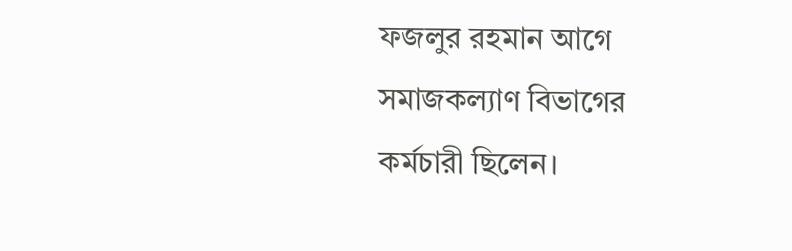ফজলুর রহমান আগে সমাজকল্যাণ বিভাগের কর্মচারী ছিলেন।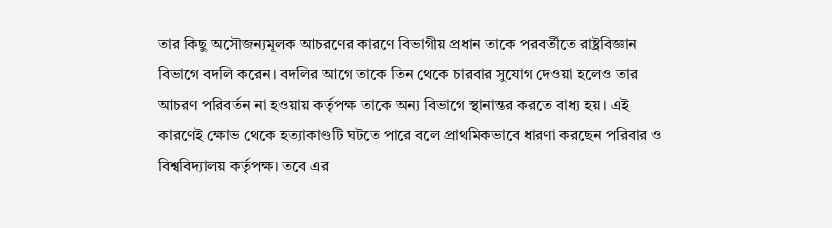তার কিছু অসৌজন্যমূলক আচরণের কারণে বিভাগীয় প্রধান তাকে পরবর্তীতে রাষ্ট্রবিজ্ঞান বিভাগে বদলি করেন। বদলির আগে তাকে তিন থেকে চারবার সুযোগ দেওয়া হলেও তার আচরণ পরিবর্তন না হওয়ায় কর্তৃপক্ষ তাকে অন্য বিভাগে স্থানান্তর করতে বাধ্য হয়। এই কারণেই ক্ষোভ থেকে হত্যাকাণ্ডটি ঘটতে পারে বলে প্রাথমিকভাবে ধারণা করছেন পরিবার ও বিশ্ববিদ্যালয় কর্তৃপক্ষ। তবে এর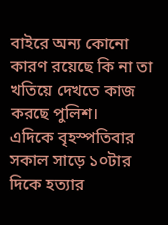বাইরে অন্য কোনো কারণ রয়েছে কি না তা খতিয়ে দেখতে কাজ করছে পুলিশ।
এদিকে বৃহস্পতিবার সকাল সাড়ে ১০টার দিকে হত্যার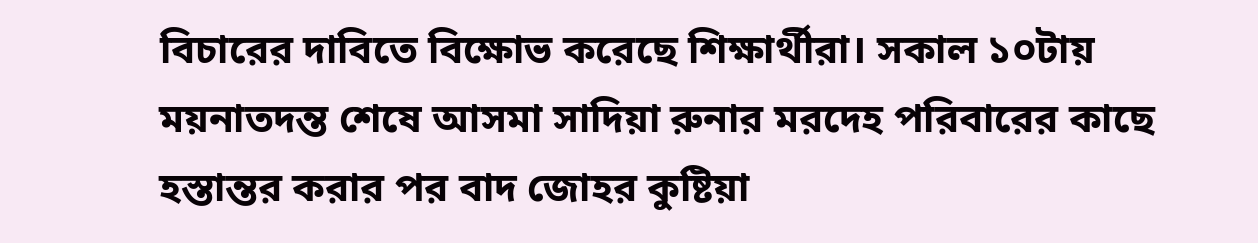বিচারের দাবিতে বিক্ষোভ করেছে শিক্ষার্থীরা। সকাল ১০টায় ময়নাতদন্ত শেষে আসমা সাদিয়া রুনার মরদেহ পরিবারের কাছে হস্তান্তর করার পর বাদ জোহর কুষ্টিয়া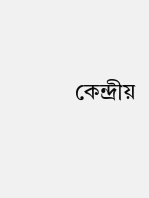কেন্দ্রীয়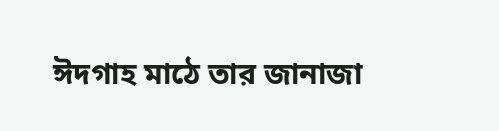ঈদগাহ মাঠে তার জানাজা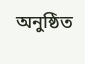অনুষ্ঠিত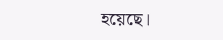হয়েছে।